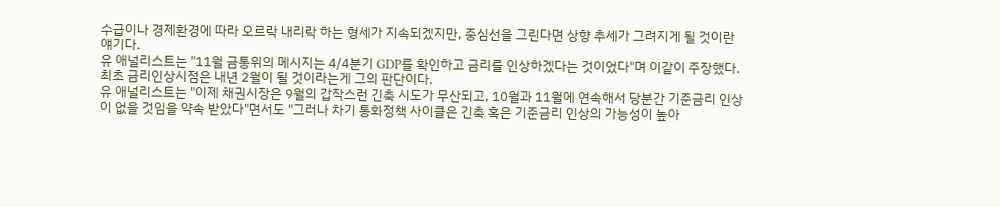수급이나 경제환경에 따라 오르락 내리락 하는 형세가 지속되겠지만, 중심선을 그린다면 상향 추세가 그려지게 될 것이란 얘기다.
유 애널리스트는 "11월 금통위의 메시지는 4/4분기 GDP를 확인하고 금리를 인상하겠다는 것이었다"며 이같이 주장했다.
최초 금리인상시점은 내년 2월이 될 것이라는게 그의 판단이다.
유 애널리스트는 "이제 채권시장은 9월의 갑작스런 긴축 시도가 무산되고, 10월과 11월에 연속해서 당분간 기준금리 인상이 없을 것임을 약속 받았다"면서도 "그러나 차기 통화정책 사이클은 긴축 혹은 기준금리 인상의 가능성이 높아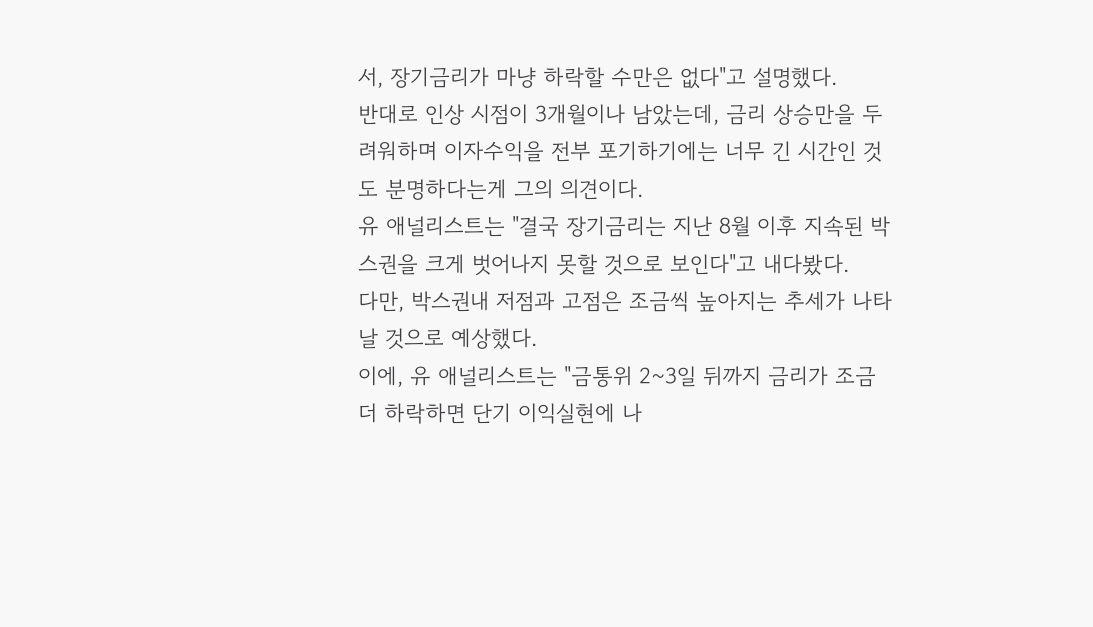서, 장기금리가 마냥 하락할 수만은 없다"고 설명했다.
반대로 인상 시점이 3개월이나 남았는데, 금리 상승만을 두려워하며 이자수익을 전부 포기하기에는 너무 긴 시간인 것도 분명하다는게 그의 의견이다.
유 애널리스트는 "결국 장기금리는 지난 8월 이후 지속된 박스권을 크게 벗어나지 못할 것으로 보인다"고 내다봤다.
다만, 박스권내 저점과 고점은 조금씩 높아지는 추세가 나타날 것으로 예상했다.
이에, 유 애널리스트는 "금통위 2~3일 뒤까지 금리가 조금 더 하락하면 단기 이익실현에 나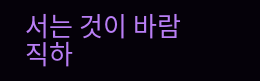서는 것이 바람직하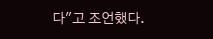다"고 조언했다.